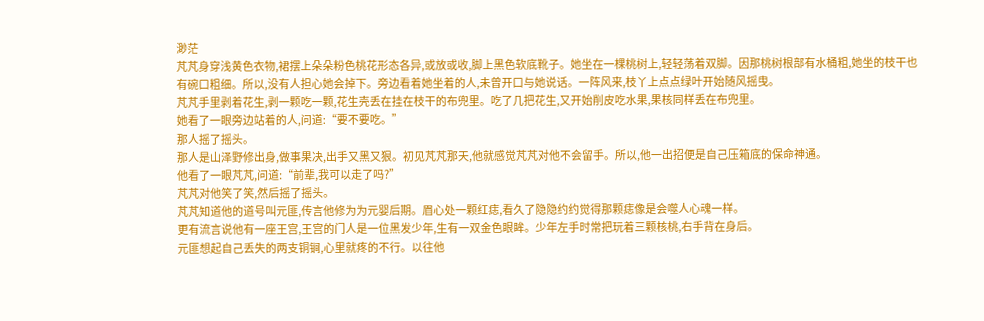渺茫
芃芃身穿浅黄色衣物,裙摆上朵朵粉色桃花形态各异,或放或收,脚上黑色软底靴子。她坐在一棵桃树上,轻轻荡着双脚。因那桃树根部有水桶粗,她坐的枝干也有碗口粗细。所以,没有人担心她会掉下。旁边看着她坐着的人,未曾开口与她说话。一阵风来,枝丫上点点绿叶开始随风摇曳。
芃芃手里剥着花生,剥一颗吃一颗,花生壳丢在挂在枝干的布兜里。吃了几把花生,又开始削皮吃水果,果核同样丢在布兜里。
她看了一眼旁边站着的人,问道:“要不要吃。”
那人摇了摇头。
那人是山泽野修出身,做事果决,出手又黑又狠。初见芃芃那天,他就感觉芃芃对他不会留手。所以,他一出招便是自己压箱底的保命神通。
他看了一眼芃芃,问道:“前辈,我可以走了吗?”
芃芃对他笑了笑,然后摇了摇头。
芃芃知道他的道号叫元匪,传言他修为为元婴后期。眉心处一颗红痣,看久了隐隐约约觉得那颗痣像是会噬人心魂一样。
更有流言说他有一座王宫,王宫的门人是一位黑发少年,生有一双金色眼眸。少年左手时常把玩着三颗核桃,右手背在身后。
元匪想起自己丢失的两支铜锏,心里就疼的不行。以往他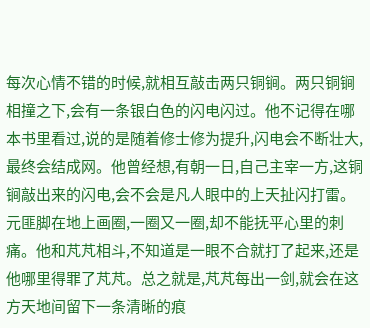每次心情不错的时候,就相互敲击两只铜锏。两只铜锏相撞之下,会有一条银白色的闪电闪过。他不记得在哪本书里看过,说的是随着修士修为提升,闪电会不断壮大,最终会结成网。他曾经想,有朝一日,自己主宰一方,这铜锏敲出来的闪电,会不会是凡人眼中的上天扯闪打雷。
元匪脚在地上画圈,一圈又一圈,却不能抚平心里的刺痛。他和芃芃相斗,不知道是一眼不合就打了起来,还是他哪里得罪了芃芃。总之就是,芃芃每出一剑,就会在这方天地间留下一条清晰的痕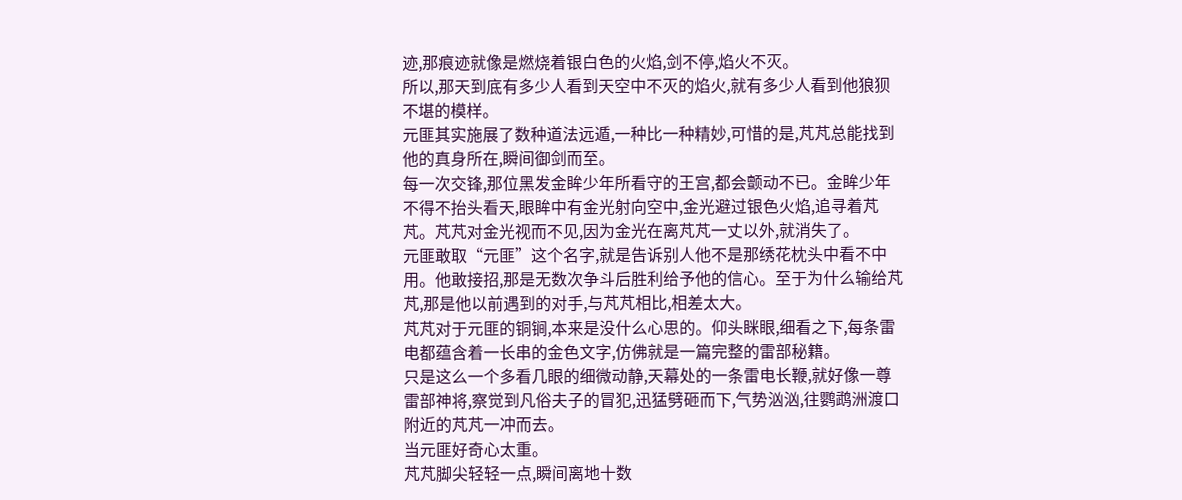迹,那痕迹就像是燃烧着银白色的火焰,剑不停,焰火不灭。
所以,那天到底有多少人看到天空中不灭的焰火,就有多少人看到他狼狈不堪的模样。
元匪其实施展了数种道法远遁,一种比一种精妙,可惜的是,芃芃总能找到他的真身所在,瞬间御剑而至。
每一次交锋,那位黑发金眸少年所看守的王宫,都会颤动不已。金眸少年不得不抬头看天,眼眸中有金光射向空中,金光避过银色火焰,追寻着芃芃。芃芃对金光视而不见,因为金光在离芃芃一丈以外,就消失了。
元匪敢取“元匪”这个名字,就是告诉别人他不是那绣花枕头中看不中用。他敢接招,那是无数次争斗后胜利给予他的信心。至于为什么输给芃芃,那是他以前遇到的对手,与芃芃相比,相差太大。
芃芃对于元匪的铜锏,本来是没什么心思的。仰头眯眼,细看之下,每条雷电都蕴含着一长串的金色文字,仿佛就是一篇完整的雷部秘籍。
只是这么一个多看几眼的细微动静,天幕处的一条雷电长鞭,就好像一尊雷部神将,察觉到凡俗夫子的冒犯,迅猛劈砸而下,气势汹汹,往鹦鹉洲渡口附近的芃芃一冲而去。
当元匪好奇心太重。
芃芃脚尖轻轻一点,瞬间离地十数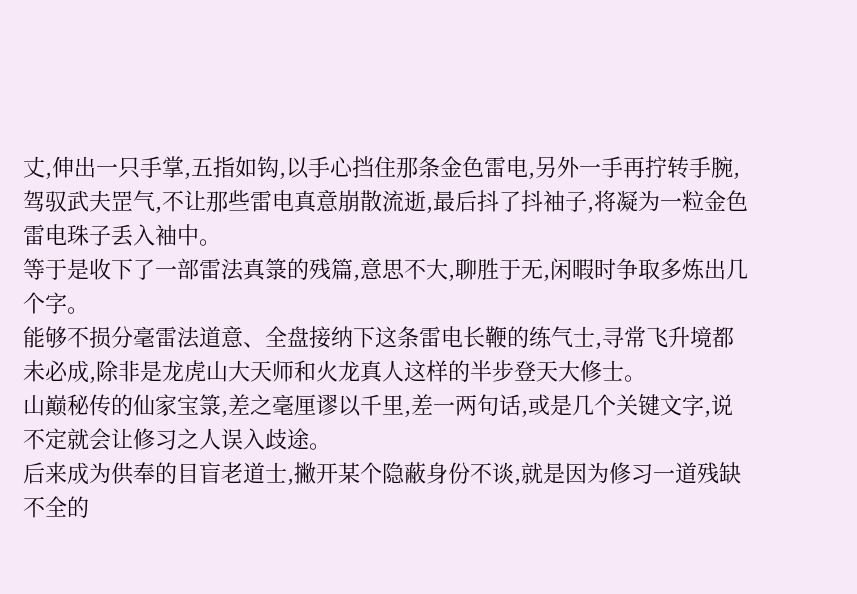丈,伸出一只手掌,五指如钩,以手心挡住那条金色雷电,另外一手再拧转手腕,驾驭武夫罡气,不让那些雷电真意崩散流逝,最后抖了抖袖子,将凝为一粒金色雷电珠子丢入袖中。
等于是收下了一部雷法真箓的残篇,意思不大,聊胜于无,闲暇时争取多炼出几个字。
能够不损分毫雷法道意、全盘接纳下这条雷电长鞭的练气士,寻常飞升境都未必成,除非是龙虎山大天师和火龙真人这样的半步登天大修士。
山巅秘传的仙家宝箓,差之毫厘谬以千里,差一两句话,或是几个关键文字,说不定就会让修习之人误入歧途。
后来成为供奉的目盲老道士,撇开某个隐蔽身份不谈,就是因为修习一道残缺不全的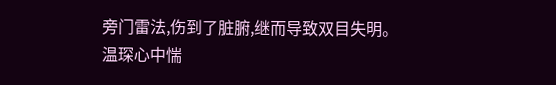旁门雷法,伤到了脏腑,继而导致双目失明。
温琛心中惴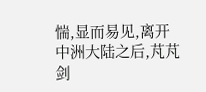惴,显而易见,离开中洲大陆之后,芃芃剑